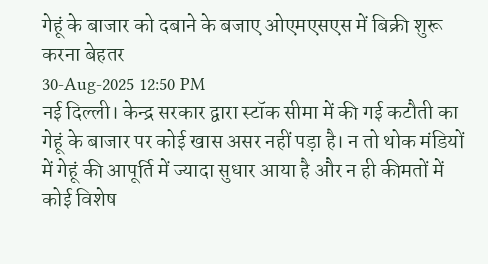गेहूं के बाजार को दबाने के बजाए ओएमएसएस में बिक्री शुरू करना बेहतर
30-Aug-2025 12:50 PM
नई दिल्ली। केन्द्र सरकार द्वारा स्टॉक सीमा में की गई कटौती का गेहूं के बाजार पर कोई खास असर नहीं पड़ा है। न तो थोक मंडियों में गेहूं की आपूर्ति में ज्यादा सुधार आया है और न ही कीमतों में कोई विशेष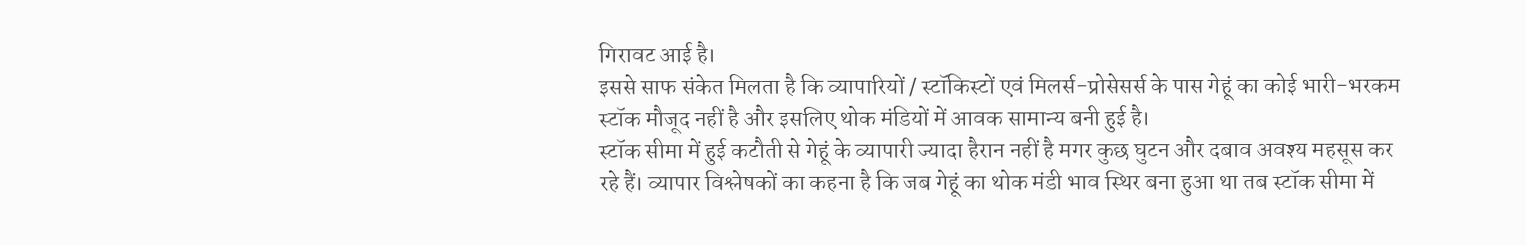गिरावट आई है।
इससे साफ संकेत मिलता है कि व्यापारियों / स्टॉकिस्टों एवं मिलर्स-प्रोसेसर्स के पास गेहूं का कोई भारी-भरकम स्टॉक मौजूद नहीं है और इसलिए थोक मंडियों में आवक सामान्य बनी हुई है।
स्टॉक सीमा में हुई कटौती से गेहूं के व्यापारी ज्यादा हैरान नहीं है मगर कुछ घुटन और दबाव अवश्य महसूस कर रहे हैं। व्यापार विश्लेषकों का कहना है कि जब गेहूं का थोक मंडी भाव स्थिर बना हुआ था तब स्टॉक सीमा में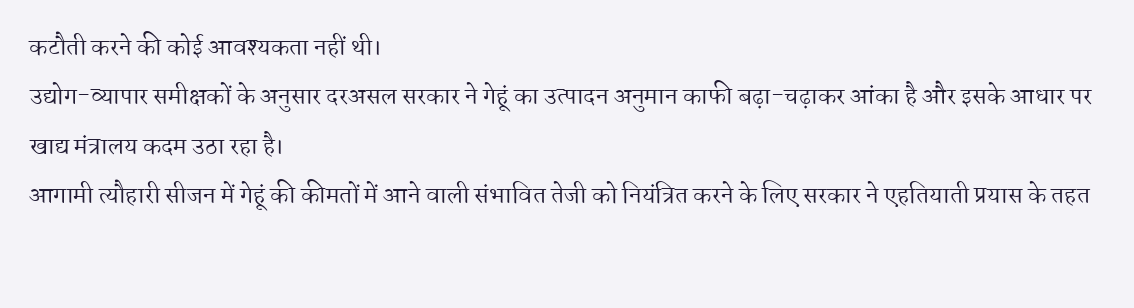कटौती करने की कोई आवश्यकता नहीं थी।
उद्योग-व्यापार समीक्षकों के अनुसार दरअसल सरकार ने गेहूं का उत्पादन अनुमान काफी बढ़ा-चढ़ाकर आंका है और इसके आधार पर खाद्य मंत्रालय कदम उठा रहा है।
आगामी त्यौहारी सीजन में गेहूं की कीमतों में आने वाली संभावित तेजी को नियंत्रित करने के लिए सरकार ने एहतियाती प्रयास के तहत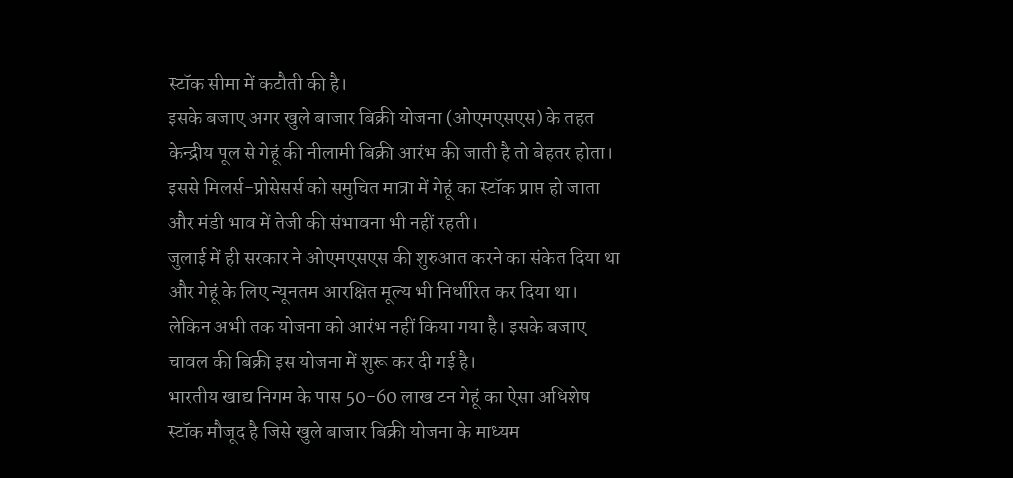स्टॉक सीमा में कटौती की है।
इसके बजाए अगर खुले बाजार बिक्री योजना (ओएमएसएस) के तहत केन्द्रीय पूल से गेहूं की नीलामी बिक्री आरंभ की जाती है तो बेहतर होता। इससे मिलर्स-प्रोसेसर्स को समुचित मात्रा में गेहूं का स्टॉक प्राप्त हो जाता और मंडी भाव में तेजी की संभावना भी नहीं रहती।
जुलाई में ही सरकार ने ओएमएसएस की शुरुआत करने का संकेत दिया था और गेहूं के लिए न्यूनतम आरक्षित मूल्य भी निर्धारित कर दिया था। लेकिन अभी तक योजना को आरंभ नहीं किया गया है। इसके बजाए चावल की बिक्री इस योजना में शुरू कर दी गई है।
भारतीय खाद्य निगम के पास 50-60 लाख टन गेहूं का ऐसा अधिशेष स्टॉक मौजूद है जिसे खुले बाजार बिक्री योजना के माध्यम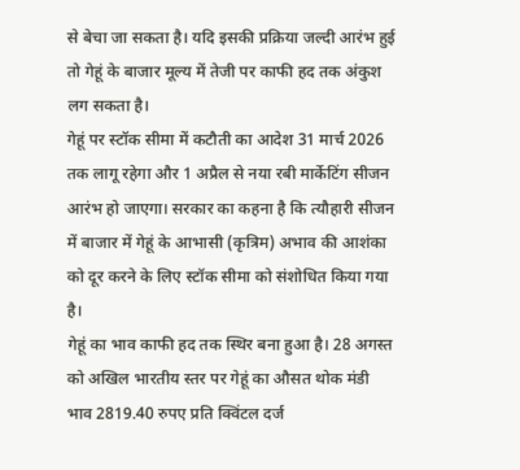से बेचा जा सकता है। यदि इसकी प्रक्रिया जल्दी आरंभ हुई तो गेहूं के बाजार मूल्य में तेजी पर काफी हद तक अंकुश लग सकता है।
गेहूं पर स्टॉक सीमा में कटौती का आदेश 31 मार्च 2026 तक लागू रहेगा और 1 अप्रैल से नया रबी मार्केटिंग सीजन आरंभ हो जाएगा। सरकार का कहना है कि त्यौहारी सीजन में बाजार में गेहूं के आभासी (कृत्रिम) अभाव की आशंका को दूर करने के लिए स्टॉक सीमा को संशोधित किया गया है।
गेहूं का भाव काफी हद तक स्थिर बना हुआ है। 28 अगस्त को अखिल भारतीय स्तर पर गेहूं का औसत थोक मंडी भाव 2819.40 रुपए प्रति क्विंटल दर्ज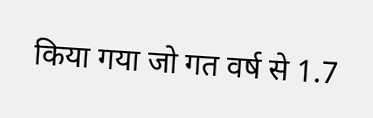किया गया जो गत वर्ष से 1.7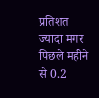प्रतिशत ज्यादा मगर पिछले महीने से 0.2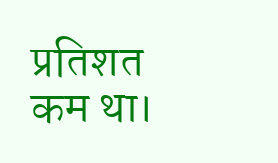प्रतिशत कम था।